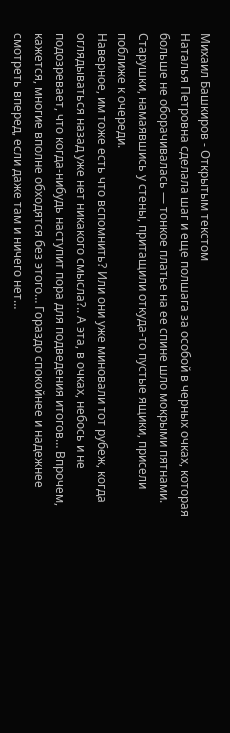Михаил Башкиров - Открытым текстом
Наталья Петровна сделала шаг и еще полшага за особой в черных очках, которая больше не оборачивалась — тонкое платье на ее спине шло мокрыми пятнами.
Старушки, намаявшись у стены, притащили откуда-то пустые ящики, присели поближе к очереди.
Наверное, им тоже есть что вспомнить? Или они уже миновали тот рубеж, когда оглядываться назад уже нет никакого смысла?.. А эта, в очках, небось и не подозревает, что когда-нибудь наступит пора для подведения итогов… Впрочем, кажется, многие вполне обходятся без этого… Гораздо спокойнее и надежнее смотреть вперед, если даже там и ничего нет…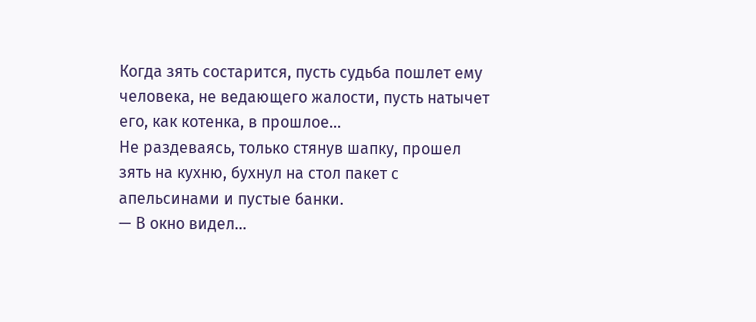Когда зять состарится, пусть судьба пошлет ему человека, не ведающего жалости, пусть натычет его, как котенка, в прошлое…
Не раздеваясь, только стянув шапку, прошел зять на кухню, бухнул на стол пакет с апельсинами и пустые банки.
— В окно видел…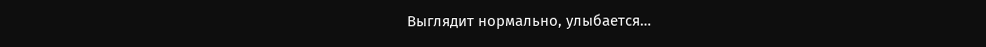Выглядит нормально, улыбается…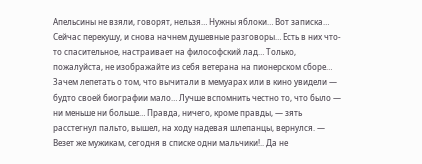Апельсины не взяли, говорят, нельзя… Нужны яблоки… Вот записка… Сейчас перекушу, и снова начнем душевные разговоры… Есть в них что-то спасительное, настраивает на философский лад… Только, пожалуйста, не изображайте из себя ветерана на пионерском сборе… Зачем лепетать о том, что вычитали в мемуарах или в кино увидели — будто своей биографии мало… Лучше вспомнить честно то, что было — ни меньше ни больше… Правда, ничего, кроме правды, — зять расстегнул пальто, вышел, на ходу надевая шлепанцы, вернулся. — Везет же мужикам, сегодня в списке одни мальчики!.. Да не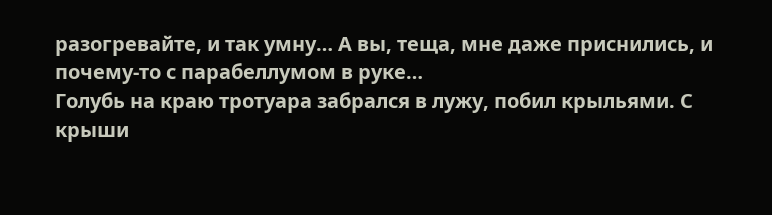разогревайте, и так умну… А вы, теща, мне даже приснились, и почему-то с парабеллумом в руке…
Голубь на краю тротуара забрался в лужу, побил крыльями. С крыши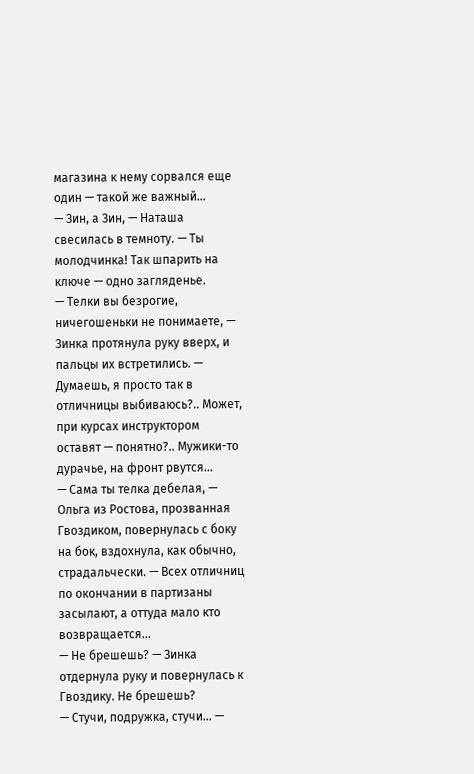магазина к нему сорвался еще один — такой же важный…
— Зин, а Зин, — Наташа свесилась в темноту. — Ты молодчинка! Так шпарить на ключе — одно загляденье.
— Телки вы безрогие, ничегошеньки не понимаете, — Зинка протянула руку вверх, и пальцы их встретились. — Думаешь, я просто так в отличницы выбиваюсь?.. Может, при курсах инструктором оставят — понятно?.. Мужики-то дурачье, на фронт рвутся…
— Сама ты телка дебелая, — Ольга из Ростова, прозванная Гвоздиком, повернулась с боку на бок, вздохнула, как обычно, страдальчески. — Всех отличниц по окончании в партизаны засылают, а оттуда мало кто возвращается…
— Не брешешь? — Зинка отдернула руку и повернулась к Гвоздику. Не брешешь?
— Стучи, подружка, стучи… —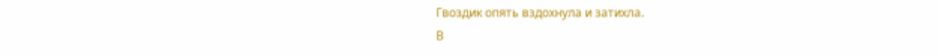Гвоздик опять вздохнула и затихла.
В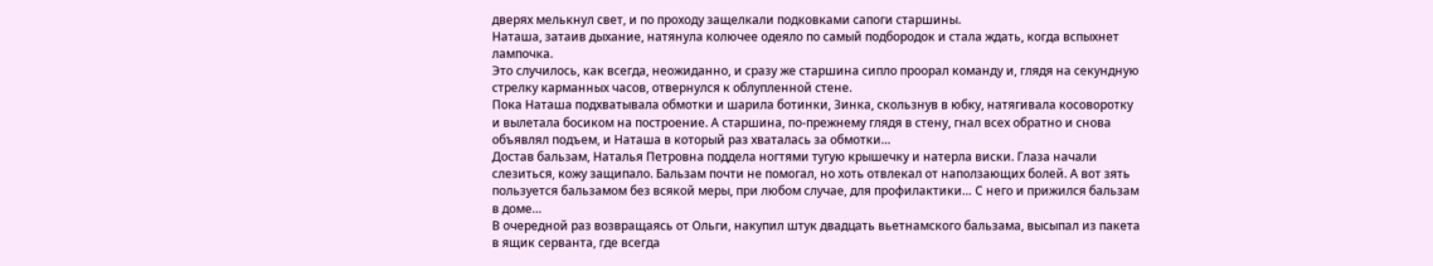дверях мелькнул свет, и по проходу защелкали подковками сапоги старшины.
Наташа, затаив дыхание, натянула колючее одеяло по самый подбородок и стала ждать, когда вспыхнет лампочка.
Это случилось, как всегда, неожиданно, и сразу же старшина сипло проорал команду и, глядя на секундную стрелку карманных часов, отвернулся к облупленной стене.
Пока Наташа подхватывала обмотки и шарила ботинки, Зинка, скользнув в юбку, натягивала косоворотку и вылетала босиком на построение. А старшина, по-прежнему глядя в стену, гнал всех обратно и снова объявлял подъем, и Наташа в который раз хваталась за обмотки…
Достав бальзам, Наталья Петровна поддела ногтями тугую крышечку и натерла виски. Глаза начали слезиться, кожу защипало. Бальзам почти не помогал, но хоть отвлекал от наползающих болей. А вот зять пользуется бальзамом без всякой меры, при любом случае, для профилактики… С него и прижился бальзам в доме…
В очередной раз возвращаясь от Ольги, накупил штук двадцать вьетнамского бальзама, высыпал из пакета в ящик серванта, где всегда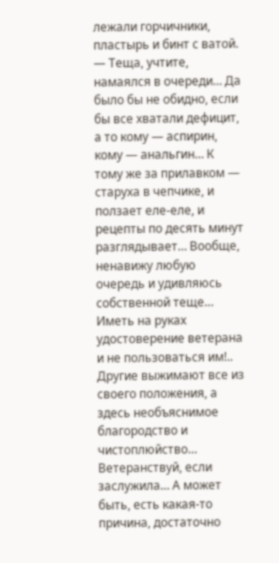лежали горчичники, пластырь и бинт с ватой.
— Теща, учтите, намаялся в очереди… Да было бы не обидно, если бы все хватали дефицит, а то кому — аспирин, кому — анальгин… К тому же за прилавком — старуха в чепчике, и ползает еле-еле, и рецепты по десять минут разглядывает… Вообще, ненавижу любую очередь и удивляюсь собственной теще… Иметь на руках удостоверение ветерана и не пользоваться им!.. Другие выжимают все из своего положения, а здесь необъяснимое благородство и чистоплюйство… Ветеранствуй, если заслужила… А может быть, есть какая-то причина, достаточно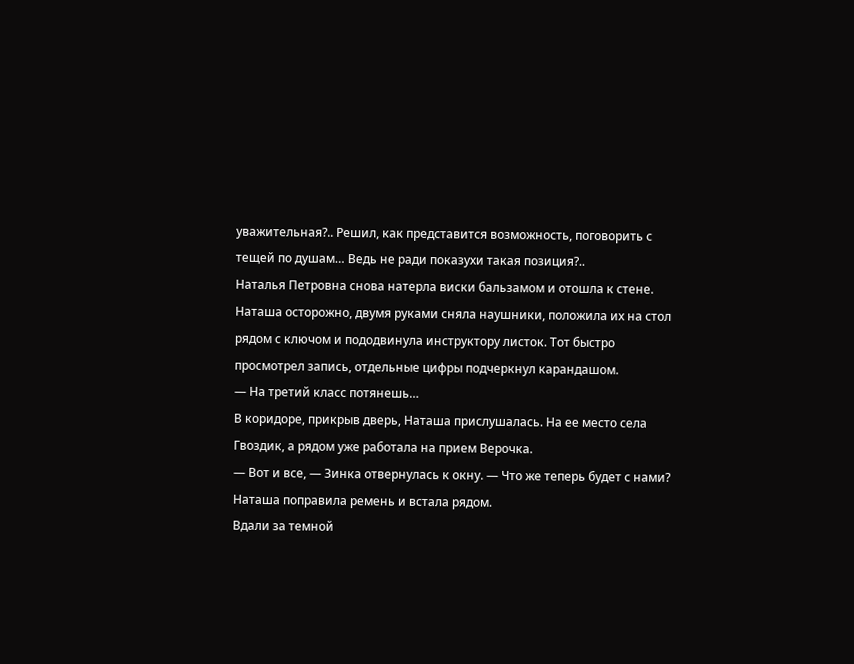уважительная?.. Решил, как представится возможность, поговорить с тещей по душам… Ведь не ради показухи такая позиция?..
Наталья Петровна снова натерла виски бальзамом и отошла к стене.
Наташа осторожно, двумя руками сняла наушники, положила их на стол рядом с ключом и пододвинула инструктору листок. Тот быстро просмотрел запись, отдельные цифры подчеркнул карандашом.
— На третий класс потянешь…
В коридоре, прикрыв дверь, Наташа прислушалась. На ее место села Гвоздик, а рядом уже работала на прием Верочка.
— Вот и все, — Зинка отвернулась к окну. — Что же теперь будет с нами?
Наташа поправила ремень и встала рядом.
Вдали за темной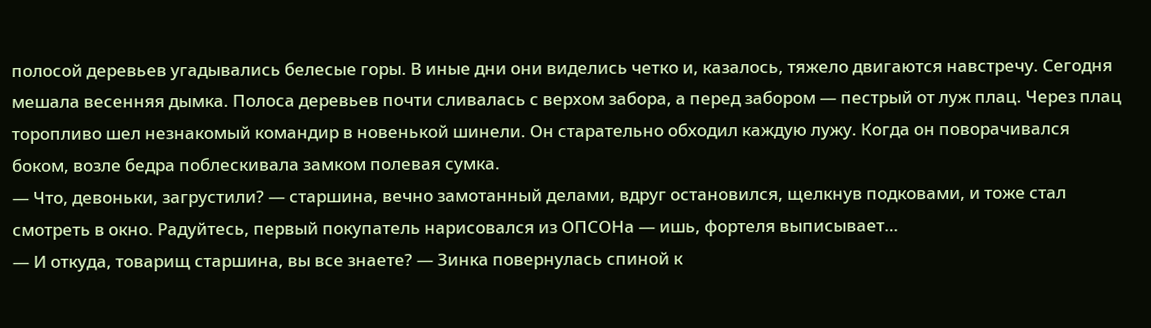полосой деревьев угадывались белесые горы. В иные дни они виделись четко и, казалось, тяжело двигаются навстречу. Сегодня мешала весенняя дымка. Полоса деревьев почти сливалась с верхом забора, а перед забором — пестрый от луж плац. Через плац торопливо шел незнакомый командир в новенькой шинели. Он старательно обходил каждую лужу. Когда он поворачивался боком, возле бедра поблескивала замком полевая сумка.
— Что, девоньки, загрустили? — старшина, вечно замотанный делами, вдруг остановился, щелкнув подковами, и тоже стал смотреть в окно. Радуйтесь, первый покупатель нарисовался из ОПСОНа — ишь, фортеля выписывает…
— И откуда, товарищ старшина, вы все знаете? — Зинка повернулась спиной к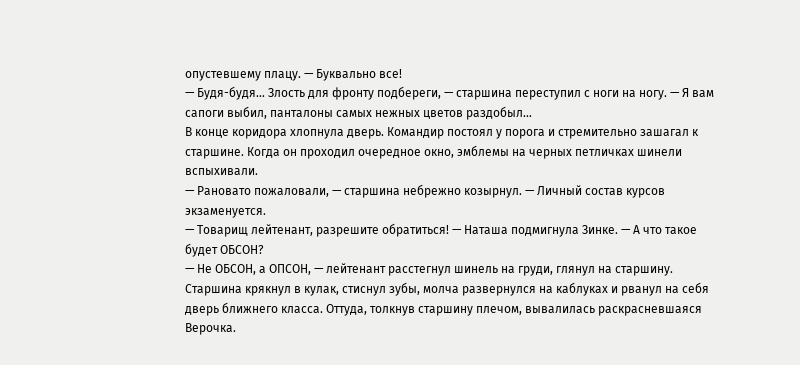опустевшему плацу. — Буквально все!
— Будя-будя… Злость для фронту подбереги, — старшина переступил с ноги на ногу. — Я вам сапоги выбил, панталоны самых нежных цветов раздобыл…
В конце коридора хлопнула дверь. Командир постоял у порога и стремительно зашагал к старшине. Когда он проходил очередное окно, эмблемы на черных петличках шинели вспыхивали.
— Рановато пожаловали, — старшина небрежно козырнул. — Личный состав курсов экзаменуется.
— Товарищ лейтенант, разрешите обратиться! — Наташа подмигнула Зинке. — А что такое будет ОБСОН?
— Не ОБСОН, а ОПСОН, — лейтенант расстегнул шинель на груди, глянул на старшину. Старшина крякнул в кулак, стиснул зубы, молча развернулся на каблуках и рванул на себя дверь ближнего класса. Оттуда, толкнув старшину плечом, вывалилась раскрасневшаяся Верочка.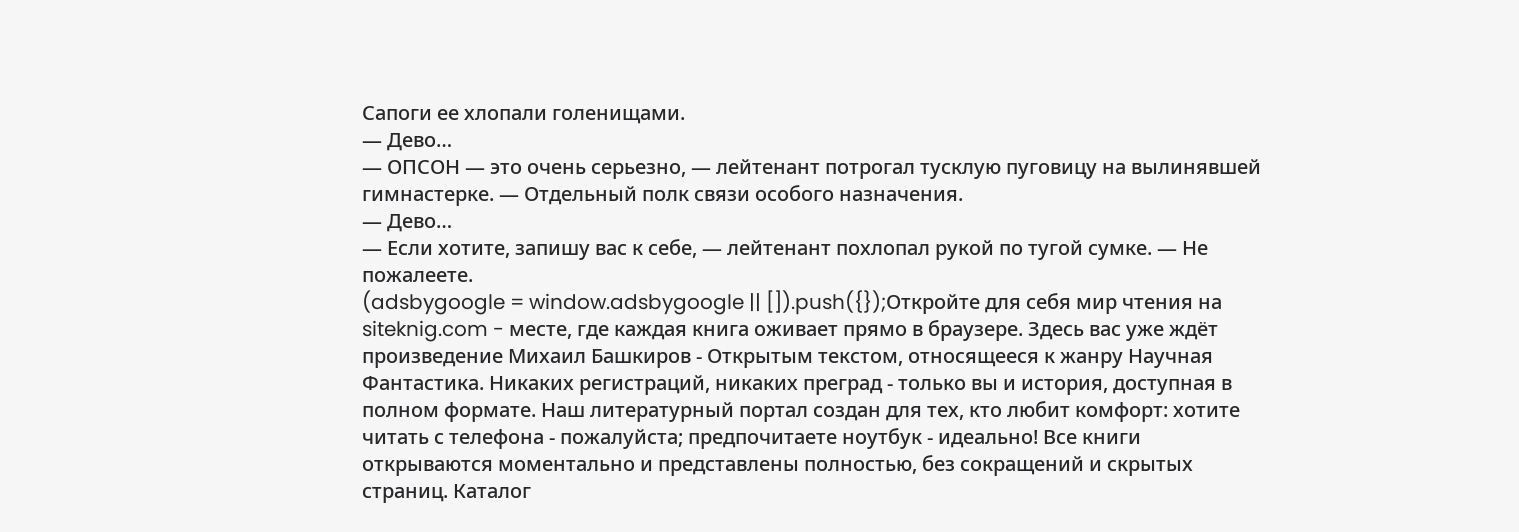Сапоги ее хлопали голенищами.
— Дево…
— ОПСОН — это очень серьезно, — лейтенант потрогал тусклую пуговицу на вылинявшей гимнастерке. — Отдельный полк связи особого назначения.
— Дево…
— Если хотите, запишу вас к себе, — лейтенант похлопал рукой по тугой сумке. — Не пожалеете.
(adsbygoogle = window.adsbygoogle || []).push({});Откройте для себя мир чтения на siteknig.com - месте, где каждая книга оживает прямо в браузере. Здесь вас уже ждёт произведение Михаил Башкиров - Открытым текстом, относящееся к жанру Научная Фантастика. Никаких регистраций, никаких преград - только вы и история, доступная в полном формате. Наш литературный портал создан для тех, кто любит комфорт: хотите читать с телефона - пожалуйста; предпочитаете ноутбук - идеально! Все книги открываются моментально и представлены полностью, без сокращений и скрытых страниц. Каталог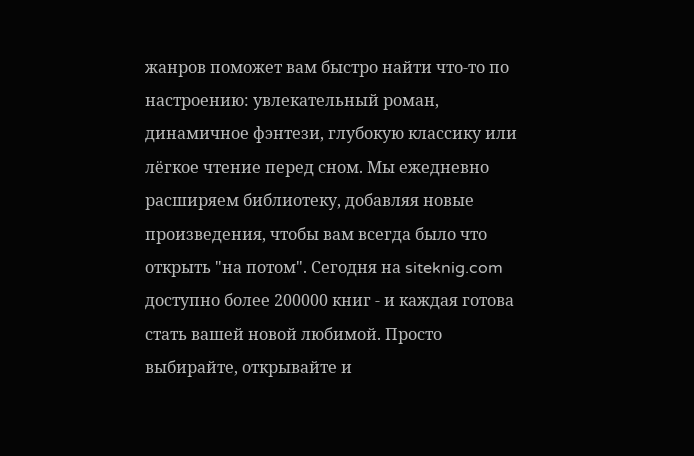жанров поможет вам быстро найти что-то по настроению: увлекательный роман, динамичное фэнтези, глубокую классику или лёгкое чтение перед сном. Мы ежедневно расширяем библиотеку, добавляя новые произведения, чтобы вам всегда было что открыть "на потом". Сегодня на siteknig.com доступно более 200000 книг - и каждая готова стать вашей новой любимой. Просто выбирайте, открывайте и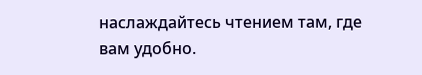наслаждайтесь чтением там, где вам удобно.